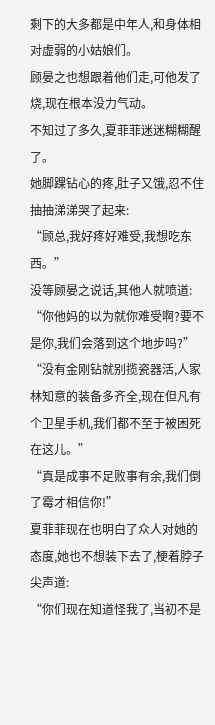剩下的大多都是中年人,和身体相对虚弱的小姑娘们。
顾晏之也想跟着他们走,可他发了烧,现在根本没力气动。
不知过了多久,夏菲菲迷迷糊糊醒了。
她脚踝钻心的疼,肚子又饿,忍不住抽抽涕涕哭了起来:
“顾总,我好疼好难受,我想吃东西。”
没等顾晏之说话,其他人就喷道:
“你他妈的以为就你难受啊?要不是你,我们会落到这个地步吗?”
“没有金刚钻就别揽瓷器活,人家林知意的装备多齐全,现在但凡有个卫星手机,我们都不至于被困死在这儿。”
“真是成事不足败事有余,我们倒了霉才相信你!”
夏菲菲现在也明白了众人对她的态度,她也不想装下去了,梗着脖子尖声道:
“你们现在知道怪我了,当初不是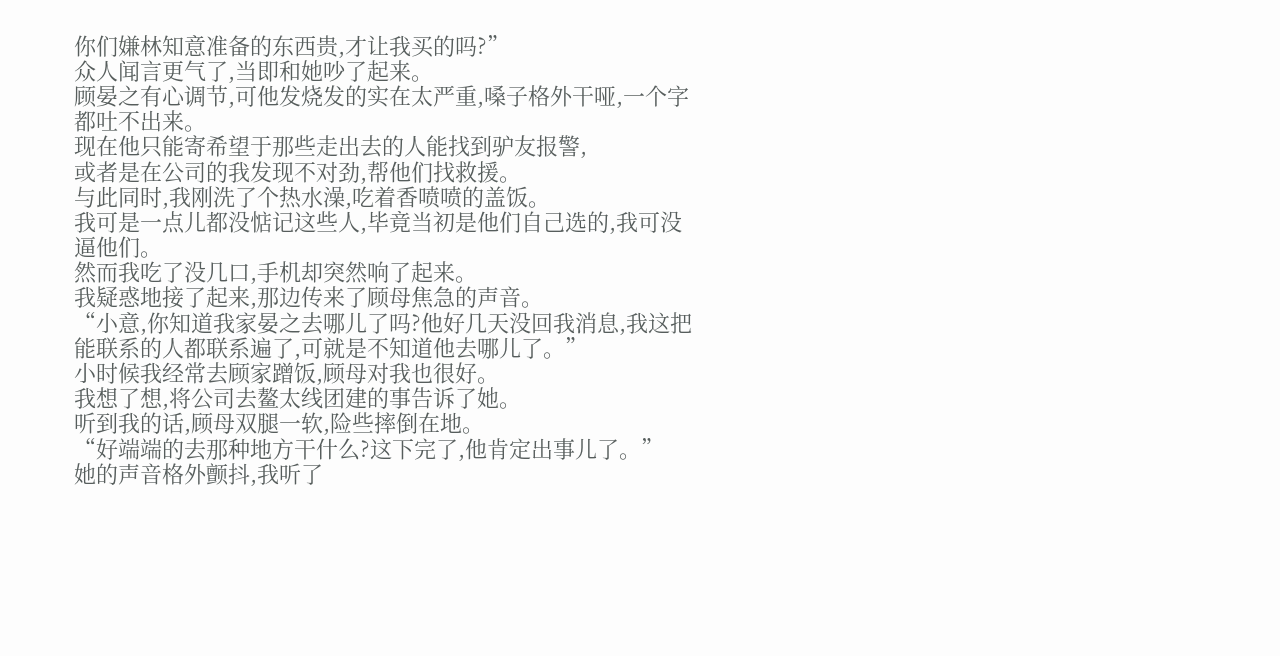你们嫌林知意准备的东西贵,才让我买的吗?”
众人闻言更气了,当即和她吵了起来。
顾晏之有心调节,可他发烧发的实在太严重,嗓子格外干哑,一个字都吐不出来。
现在他只能寄希望于那些走出去的人能找到驴友报警,
或者是在公司的我发现不对劲,帮他们找救援。
与此同时,我刚洗了个热水澡,吃着香喷喷的盖饭。
我可是一点儿都没惦记这些人,毕竟当初是他们自己选的,我可没逼他们。
然而我吃了没几口,手机却突然响了起来。
我疑惑地接了起来,那边传来了顾母焦急的声音。
“小意,你知道我家晏之去哪儿了吗?他好几天没回我消息,我这把能联系的人都联系遍了,可就是不知道他去哪儿了。”
小时候我经常去顾家蹭饭,顾母对我也很好。
我想了想,将公司去鳌太线团建的事告诉了她。
听到我的话,顾母双腿一软,险些摔倒在地。
“好端端的去那种地方干什么?这下完了,他肯定出事儿了。”
她的声音格外颤抖,我听了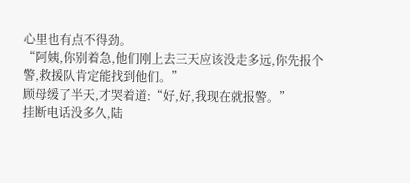心里也有点不得劲。
“阿姨,你别着急,他们刚上去三天应该没走多远,你先报个警,救援队肯定能找到他们。”
顾母缓了半天,才哭着道:“好,好,我现在就报警。”
挂断电话没多久,陆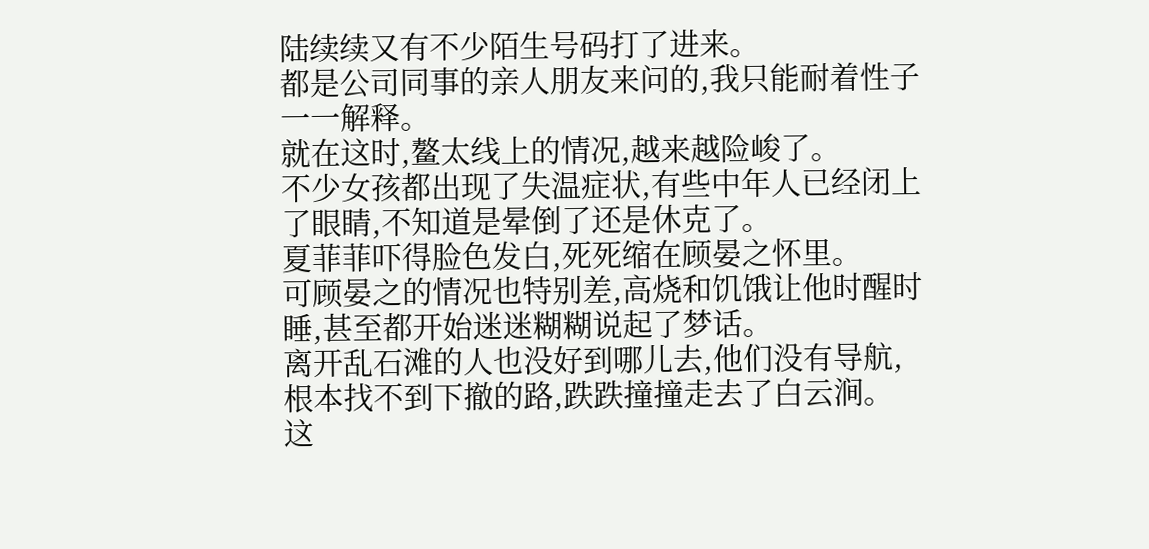陆续续又有不少陌生号码打了进来。
都是公司同事的亲人朋友来问的,我只能耐着性子一一解释。
就在这时,鳌太线上的情况,越来越险峻了。
不少女孩都出现了失温症状,有些中年人已经闭上了眼睛,不知道是晕倒了还是休克了。
夏菲菲吓得脸色发白,死死缩在顾晏之怀里。
可顾晏之的情况也特别差,高烧和饥饿让他时醒时睡,甚至都开始迷迷糊糊说起了梦话。
离开乱石滩的人也没好到哪儿去,他们没有导航,根本找不到下撤的路,跌跌撞撞走去了白云涧。
这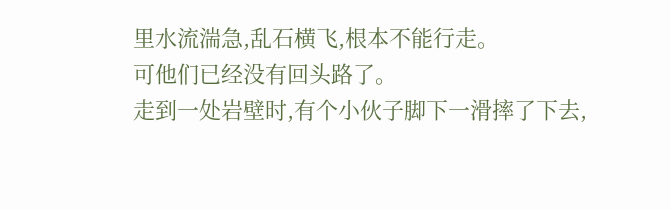里水流湍急,乱石横飞,根本不能行走。
可他们已经没有回头路了。
走到一处岩壁时,有个小伙子脚下一滑摔了下去,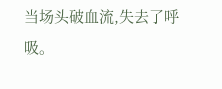当场头破血流,失去了呼吸。